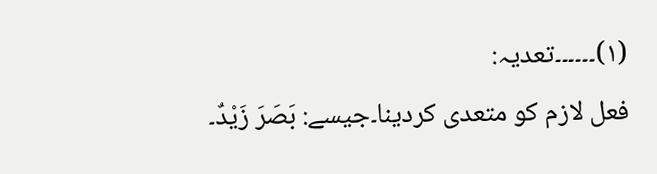(۱)۔۔۔۔۔۔تعدیہ:
فعل لازم کو متعدی کردینا۔جیسے: بَصَرَ زَیْدٌ۔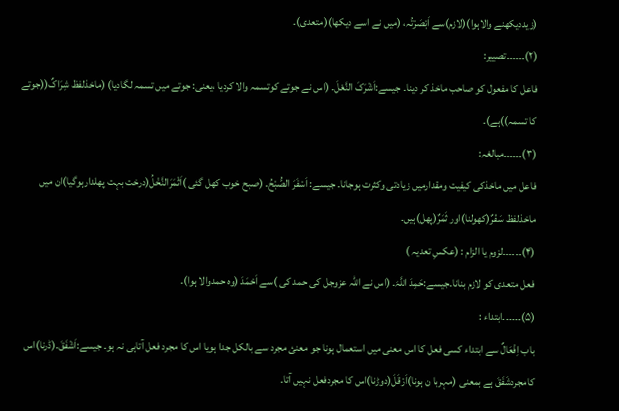(زیددیکھنے والاہوا)(لازم)سے اَبْصَرْتُہ، (میں نے اسے دیکھا)(متعدی)۔
(۲)۔۔۔۔۔۔تصییر:
فاعل کا مفعول کو صاحب ماخذ کر دینا۔ جیسے:اَشْرَکَ النَّعْلَ۔ (اس نے جوتے کوتسمہ والا کردیا ،یعنی: جوتے میں تسمہ لگادیا) (ماخذلفظ شِرَاکٌ((جوتے کا تسمہ))ہے)۔
(۳)۔۔۔۔۔۔مبالغہ:
فاعل میں ماخذکی کیفیت ومقدارمیں زیادتی وکثرت ہوجانا۔ جیسے: اَسْفَرَ الصُّبْحُ۔ (صبح خوب کھل گئی )اَثْمَرَالنَّخْلُ(درخت بہت پھلدارہوگیا)ان میں ماخذلفظ سَفْرٌ(کھولنا)اور ثَمَرٌ(پھل)ہیں۔
(۴)۔۔۔۔۔۔لزوم یا الزام : (عکسِ تعدیہ )
فعل متعدی کو لازم بنانا۔جیسے:حَمِدَ اللَّہَ۔ (اس نے اللہ عزوجل کی حمد کی )سے اَحْمَدَ (وہ حمدوالا ہوا)۔
(۵)۔۔۔۔۔۔ابتداء :
باب اِفْعَالٌ سے ابتداء کسی فعل کا اس معنی میں استعمال ہونا جو معنئ مجرد سے بالکل جدا ہویا اس کا مجرد فعل آتاہی نہ ہو۔ جیسے:اَشْفَقَ۔(ڈرنا)اس کامجردشَفَقَ ہے بمعنی (مہربا ن ہونا)اَرْقَلَ(دوڑنا)اس کا مجردفعل نہیں آتا۔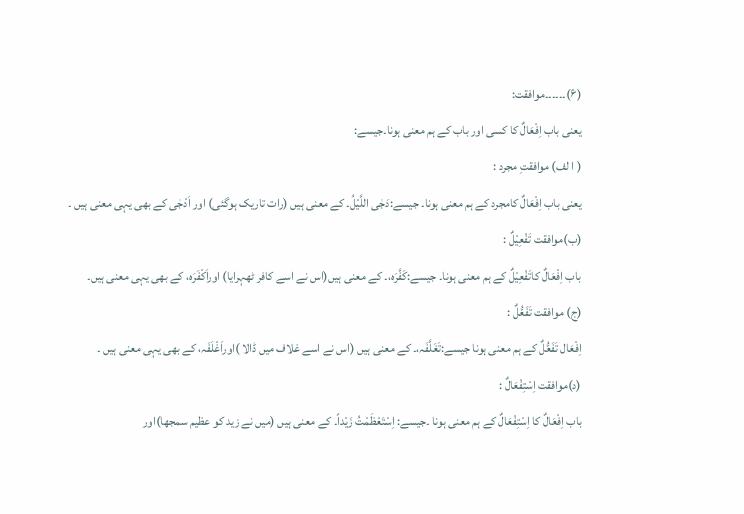(۶)۔۔۔۔۔۔موافقت:
یعنی باب اِفْعَالٌ کا کسی اور باب کے ہم معنی ہونا۔جیسے:
( ا لف) موافقتِ مجرد :
یعنی باب اِفْعَالٌ کامجرد کے ہم معنی ہونا۔ جیسے:دَجٰی اللَّیْلُ۔ کے معنی ہیں (رات تاریک ہوگئی) اور اَدْجٰی کے بھی یہی معنی ہیں ۔
(ب)موافقت تَفْعِیْلٌ :
باب اِفْعَالٌ کاتَفْعِیْلٌ کے ہم معنی ہونا۔ جیسے:کَفَّرَہ،۔ کے معنی ہیں(اس نے اسے کافر ٹھہرایا) اوراَکْفَرَہ، کے بھی یہی معنی ہیں۔
(ج) موافقت تَفَعُّلٌ :
اِفْعَال تَفَعُّلٌ کے ہم معنی ہونا جیسے:تَغَلَّفَہ،۔ کے معنی ہیں (اس نے اسے غلاف میں ڈالا )اوراَغْلَفَہ، کے بھی یہی معنی ہیں ۔
(د)موافقت اِسْتِفْعَالٌ :
باب اِفْعَالٌ کا اِسْتِفْعَالٌ کے ہم معنی ہونا ۔جیسے: اِسْتَعْظَمْتُ زَیْداً۔ کے معنی ہیں (میں نے زید کو عظیم سمجھا)اور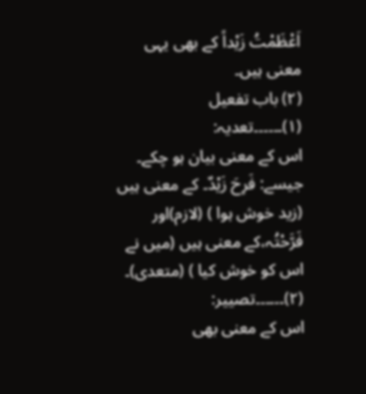اَعْظَمْتُ زَیْداً کے بھی یہی معنی ہیں۔
(۲) باب تفعیل
(۱)۔۔۔۔۔۔تعدیہ:
اس کے معنی بیان ہو چکے۔ جیسے: فَرِحَ زَیْدٌ۔ کے معنی ہیں (زید خوش ہوا ) (لازم)اور فَرَّحْتُہ،کے معنی ہیں (میں نے اس کو خوش کیا ) (متعدی)۔
(۲)۔۔۔۔۔۔تصییر:
اس کے معنی بھی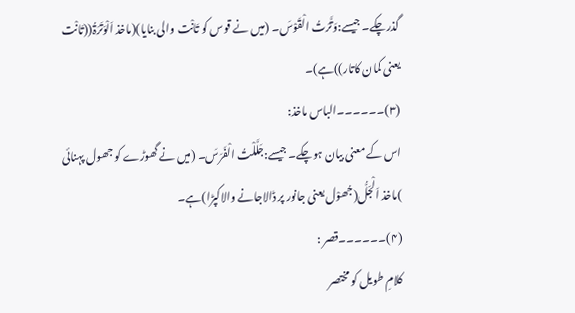گذرچکے۔ جیسے:وَتَّرْتُ الْقَوْسَ۔ (میں نے قوس کو تَانْت والی بنایا)(ماخذ اَلْوَتَرَۃُ((تَانْت یعنی کمان کاتار))ہے)۔
(۳)۔۔۔۔۔۔الباس ماخذ:
اس کے معنی بیان ہوچکے۔ جیسے:جَلَّلْتُ الْفَرَسَ۔ (میں نے گھوڑے کو جھول پہنائی )ماخذ اَلْجَلُّ(جُھوْل یعنی جانور پر ڈالاجانے والاکپڑا)ہے۔
(۴)۔۔۔۔۔۔قصر :
کلامِ طویل کو مختصر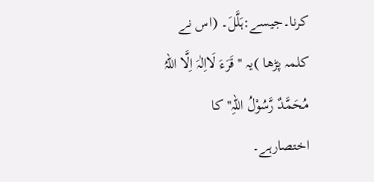کرنا۔جیسے:ہَلَّلَ۔ (اس نے کلمہ پڑھا )یہ ''قَرَءَ لَااِلٰہَ اِلَّا اللہُ مُحَمَّدٌ رَّسُوْلُ اللہِ'' کا اختصارہے۔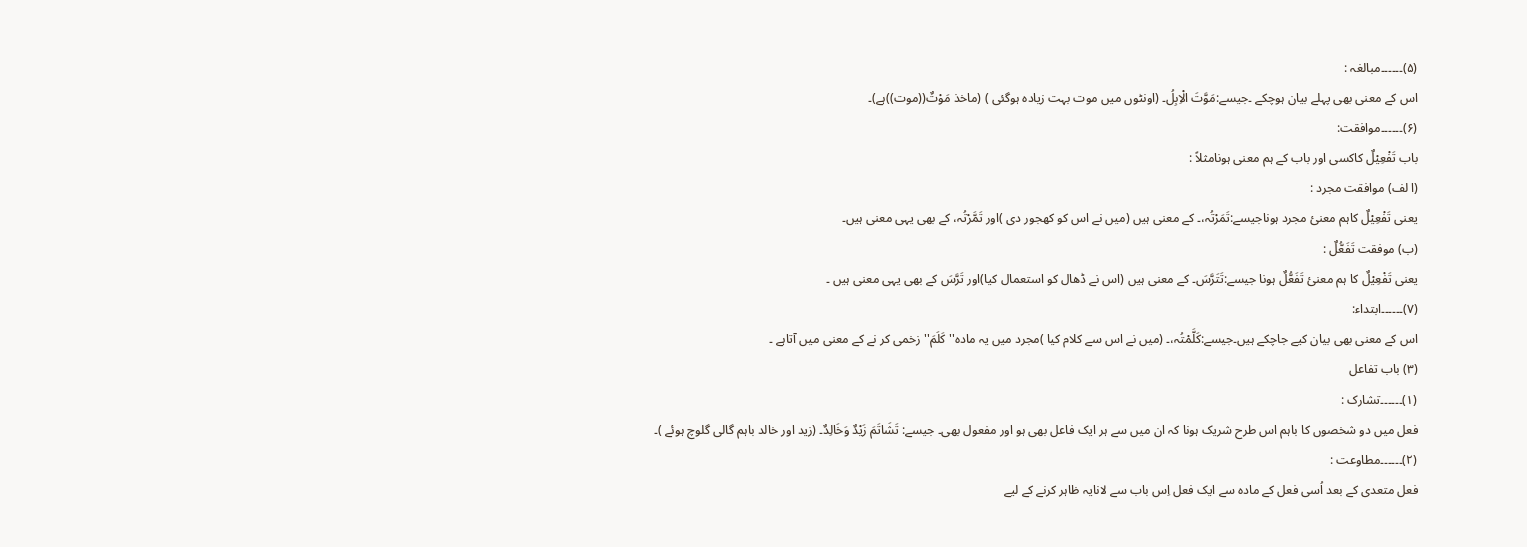(۵)۔۔۔۔۔۔مبالغہ :
اس کے معنی بھی پہلے بیان ہوچکے ۔جیسے:مَوَّتَ الْاِبِلُ۔ (اونٹوں میں موت بہت زیادہ ہوگئی ) (ماخذ مَوْتٌ((موت))ہے)۔
(۶)۔۔۔۔۔۔موافقت:
باب تَفْعِیْلٌ کاکسی اور باب کے ہم معنی ہونامثلاً :
(ا لف) موافقت مجرد :
یعنی تَفْعِیْلٌ کاہم معنئ مجرد ہوناجیسے:تَمَرْتُہ،۔ کے معنی ہیں (میں نے اس کو کھجور دی )اور تَمَّرْتُہ، کے بھی یہی معنی ہیں۔
(ب) موفقت تَفَعُّلٌ :
یعنی تَفْعِیْلٌ کا ہم معنئ تَفَعُّلٌ ہونا جیسے:تَتَرَّسَ۔ کے معنی ہیں (اس نے ڈھال کو استعمال کیا)اور تَرَّسَ کے بھی یہی معنی ہیں ۔
(۷)۔۔۔۔۔۔ابتداء:
اس کے معنی بھی بیان کیے جاچکے ہیں۔جیسے:کَلَّمْتُہ،۔ (میں نے اس سے کلام کیا )مجرد میں یہ مادہ'' کَلَمَ''زخمی کر نے کے معنی میں آتاہے ۔
(۳) باب تفاعل
(۱)۔۔۔۔۔۔تشارک :
فعل میں دو شخصوں کا باہم اس طرح شریک ہونا کہ ان میں سے ہر ایک فاعل بھی ہو اور مفعول بھی۔ جیسے: تَشَاتَمَ زَیْدٌ وَخَالِدٌ۔ (زید اور خالد باہم گالی گلوچ ہوئے )۔
(۲)۔۔۔۔۔۔مطاوعت :
فعل متعدی کے بعد اُسی فعل کے مادہ سے ایک فعل اِس باب سے لانایہ ظاہر کرنے کے لیے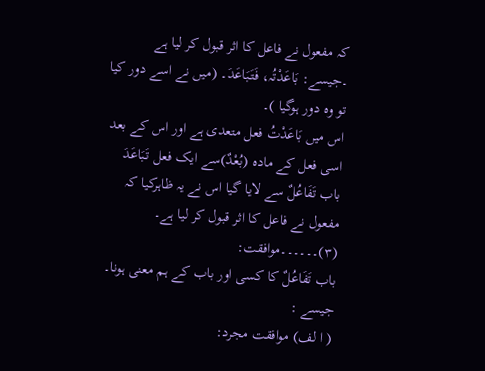کہ مفعول نے فاعل کا اثر قبول کر لیا ہے ۔جیسے: بَاعَدْتُہ، فَتَبَاعَدَ۔ (میں نے اسے دور کیا تو وہ دور ہوگیا )۔
اس میں بَاعَدْتُ فعل متعدی ہے اور اس کے بعد اسی فعل کے مادہ (بُعْدٌ)سے ایک فعل تَبَاعَدَ باب تَفَاعُلٌ سے لایا گیا اس نے یہ ظاہرکیا کہ مفعول نے فاعل کا اثر قبول کر لیا ہے۔
(۳)۔۔۔۔۔۔موافقت:
باب تَفَاعُلٌ کا کسی اور باب کے ہم معنی ہونا۔ جیسے :
( ا لف) موافقت مجرد: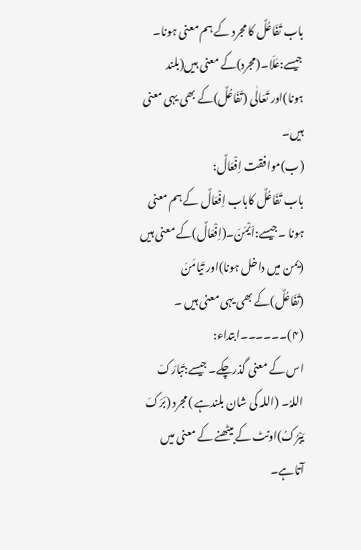باب تَفَاعُلٌ کا مجرد کے ہم معنی ہونا۔ جیسے:عَلَا۔(مجرد)کے معنی ہیں(بلند ہونا)اور تَعَالٰی (تَفَاعُلٌ)کے بھی یہی معنی ہیں۔
(ب)موافقت اِفْعَالٌ:
باب تَفَاعُلٌ کاباب اِفْعَالٌ کے ہم معنی ہونا ۔جیسے:اَیْمَنَ۔(اِفْعَالٌ)کے معنی ہیں (یمن میں داخل ہونا)اور تَیَامَنَ (تَفَاعُلٌ)کے بھی یہی معنی ہیں ۔
(۴)۔۔۔۔۔۔ابتداء:
اس کے معنی گذرچکے۔ جیسے:تَبَارَکَ اللہُ۔ (اللہ کی شان بلندہے )مجرد (بَرَکَ یَبْرُکُ)اونٹ کے بیٹھنے کے معنی میں آتاہے۔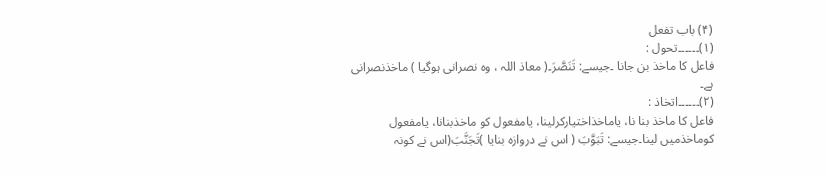(۴) باب تفعل
(۱)۔۔۔۔۔۔تحول :
فاعل کا ماخذ بن جانا ۔جیسے: تَنَصَّرَ۔( معاذ اللہ ، وہ نصرانی ہوگیا ) ماخذنصرانی ہے۔
(۲)۔۔۔۔۔۔اتخاذ :
فاعل کا ماخذ بنا نا، یاماخذاختیارکرلینا، یامفعول کو ماخذبنانا، یامفعول کوماخذمیں لینا۔جیسے: تَبَوَّبَ ( اس نے دروازہ بنایا )تَجَنَّبَ(اس نے کونہ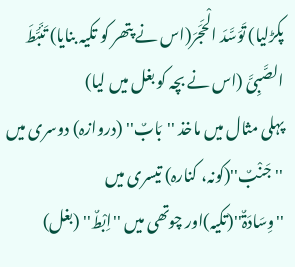پکڑلیا) تَوَسَّدَ الْحَجَرَ(اس نے پتھر کو تکیہ بنایا) تَئَبَّطَ الصَّبِیَّ (اس نے بچہ کو بغل میں لیا)
پہلی مثال میں ماخذ ''بَابٌ'' (دروازہ) دوسری میں ''جَنْبٌ''(کونہ، کنارہ) تیسری میں ''وِسَادَۃٌ''(تکیہ)اور چوتھی میں ''اِبْطٌ'' (بغل)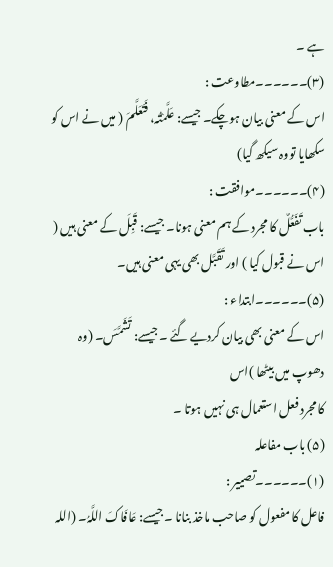ہے ۔
(۳)۔۔۔۔۔۔مطاوعت :
اس کے معنی بیان ہوچکے۔ جیسے: عَلَّمْتُہ، فَتَعَلَّمَ ( میں نے اس کو سکھایا تووہ سیکھ گیا)
(۴)۔۔۔۔۔۔موافقت :
باب تَفَعُّلٌ کا مجرد کے ہم معنی ہونا۔ جیسے: قَبِلَ کے معنی ہیں ( اس نے قبول کیا ) اور تَقَبَّل بھی یہی معنی ہیں۔
(۵)۔۔۔۔۔۔ابتداء :
اس کے معنی بھی بیان کردیے گئے ۔جیسے: تَشَمَّسَ۔ (وہ دھوپ میں بیٹھا )اس
کا مجرد فعل استعمال ہی نہیں ہوتا ۔
(۵) باب مفاعلہ
(۱)۔۔۔۔۔۔تصییر :
فاعل کا مفعول کو صاحب ماخذ بنانا ۔جیسے: عَافَاکَ اللَّہُ۔ (اللہ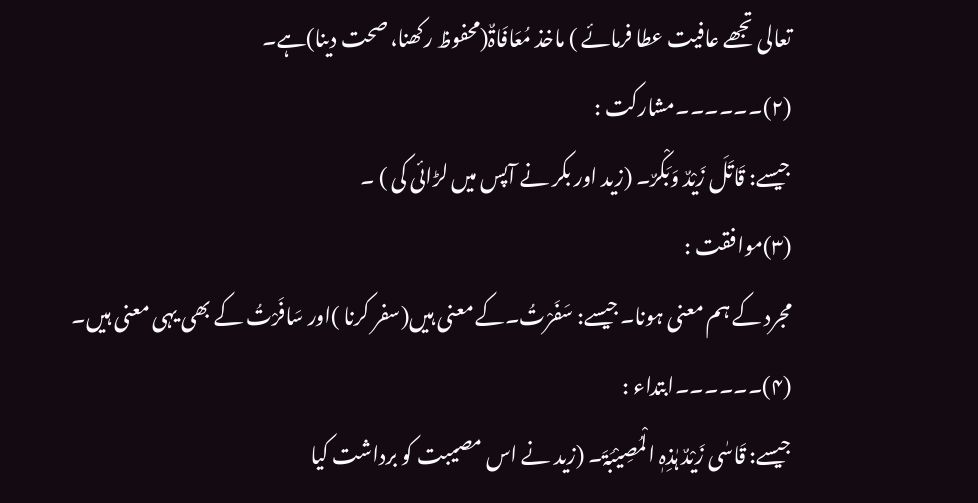تعالی تجھے عافیت عطا فرمائے ) ماخذ مُعَافَاۃٌ(محفوظ رکھنا، صحت دینا)ہے۔
(۲)۔۔۔۔۔۔مشارکت :
جیسے: قَاتَلَ زَیْدٌ وَبَکْرٌ۔ (زید اور بکر نے آپس میں لڑائی کی ) ۔
(۳)موافقت :
مجرد کے ہم معنی ہونا۔جیسے: سَفَرْتُ۔کے معنی ہیں(سفر کرنا )اور سَافَرْتُ کے بھی یہی معنی ہیں۔
(۴)۔۔۔۔۔۔ابتداء :
جیسے: قَاسٰی زَیْدٌ ہٰذِہٖ الْمُصِیْبَۃَ۔ (زید نے اس مصیبت کو برداشت کیا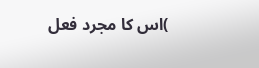)اس کا مجرد فعل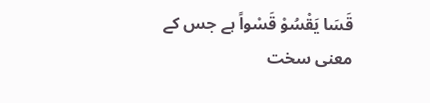قَسَا یَقْسُوْ قَسْواً ہے جس کے معنی سخت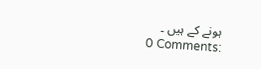ہونے کے ہیں ۔
0 Comments: